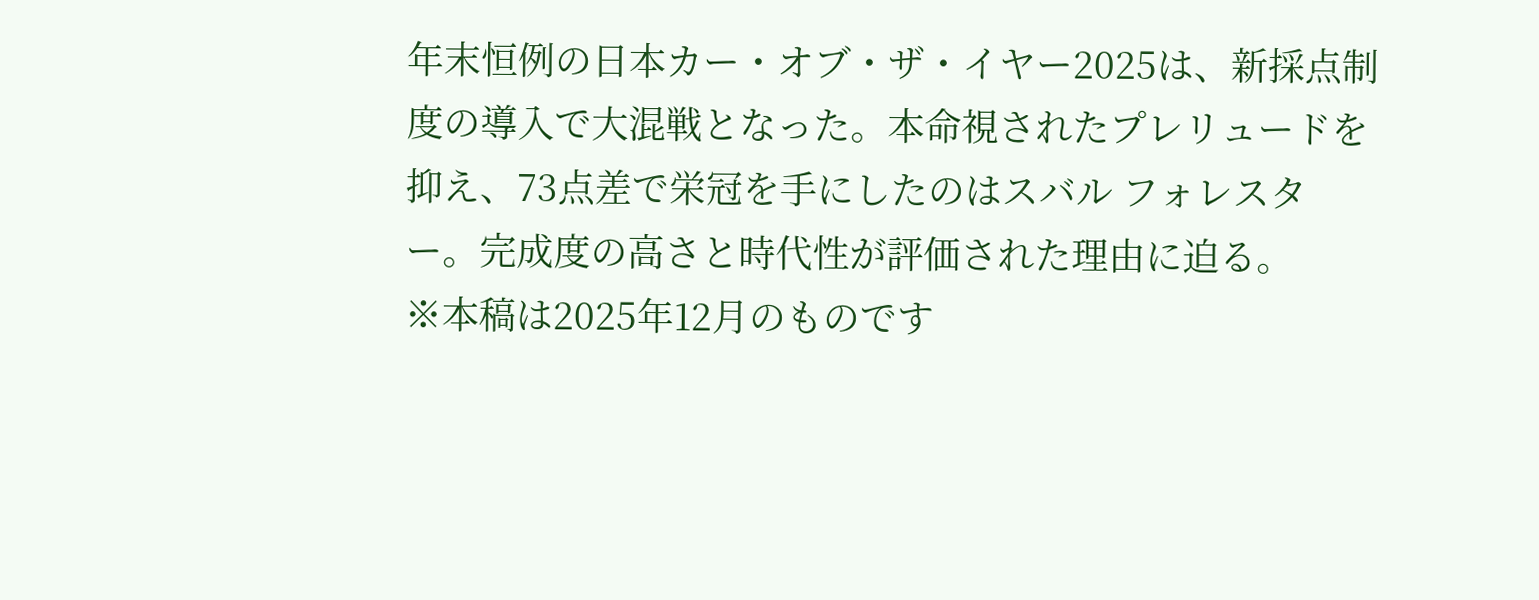年末恒例の日本カー・オブ・ザ・イヤー2025は、新採点制度の導入で大混戦となった。本命視されたプレリュードを抑え、73点差で栄冠を手にしたのはスバル フォレスター。完成度の高さと時代性が評価された理由に迫る。
※本稿は2025年12月のものです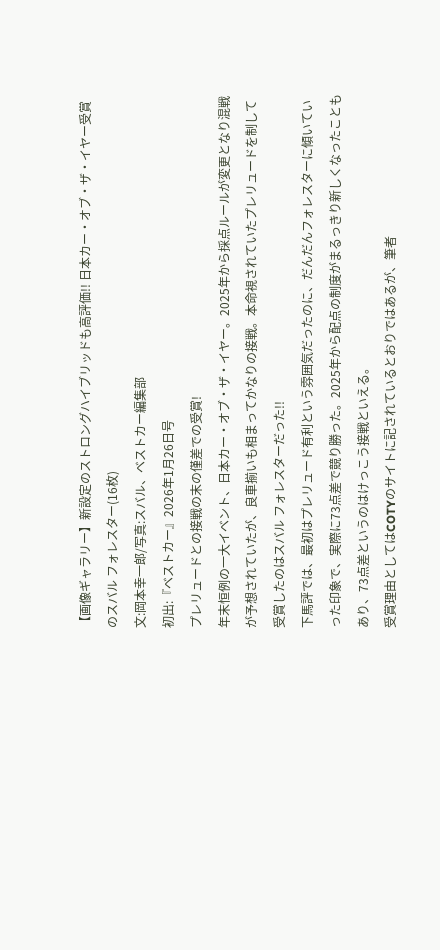【画像ギャラリー】新設定のストロングハイブリッドも高評価!! 日本カー・オブ・ザ・イヤー受賞のスバル フォレスター(16枚)
文:岡本幸一郎/写真:スバル、ベストカー編集部
初出:『ベストカー』2026年1月26日号
プレリュードとの接戦の末の僅差での受賞!
年末恒例の一大イベント、日本カー・オブ・ザ・イヤー。2025年から採点ルールが変更となり混戦が予想されていたが、良車揃いも相まってかなりの接戦。本命視されていたプレリュードを制して受賞したのはスバル フォレスターだった!!
下馬評では、最初はプレリュード有利という雰囲気だったのに、だんだんフォレスターに傾いていった印象で、実際に73点差で競り勝った。2025年から配点の制度がまるっきり新しくなったこともあり、73点差というのはけっこう接戦といえる。
受賞理由としてはCOTYのサイトに記されているとおりではあるが、筆者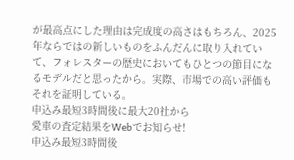が最高点にした理由は完成度の高さはもちろん、2025年ならではの新しいものをふんだんに取り入れていて、フォレスターの歴史においてもひとつの節目になるモデルだと思ったから。実際、市場での高い評価もそれを証明している。
申込み最短3時間後に最大20社から
愛車の査定結果をWebでお知らせ!
申込み最短3時間後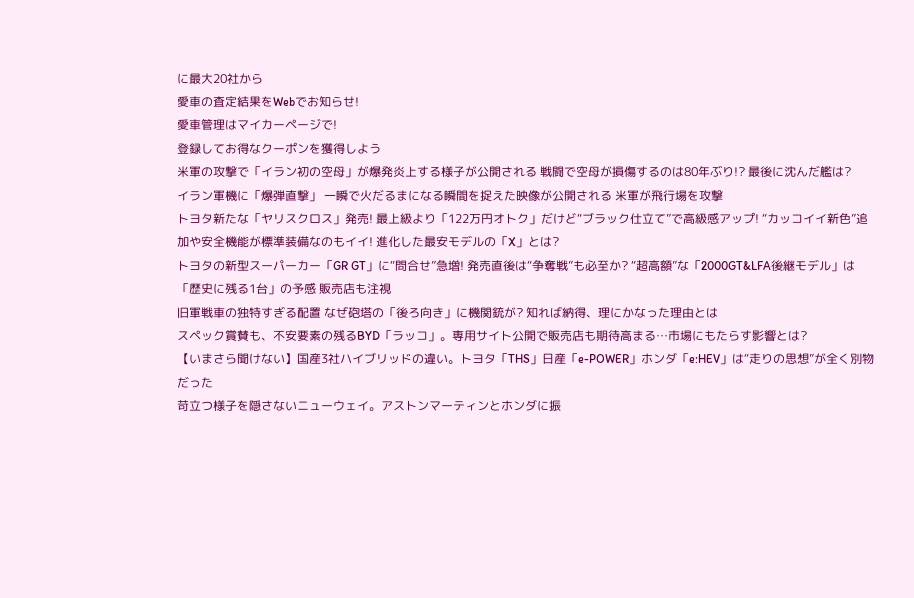に最大20社から
愛車の査定結果をWebでお知らせ!
愛車管理はマイカーページで!
登録してお得なクーポンを獲得しよう
米軍の攻撃で「イラン初の空母」が爆発炎上する様子が公開される 戦闘で空母が損傷するのは80年ぶり!? 最後に沈んだ艦は?
イラン軍機に「爆弾直撃」 一瞬で火だるまになる瞬間を捉えた映像が公開される 米軍が飛行場を攻撃
トヨタ新たな「ヤリスクロス」発売! 最上級より「122万円オトク」だけど“ブラック仕立て”で高級感アップ! “カッコイイ新色”追加や安全機能が標準装備なのもイイ! 進化した最安モデルの「X」とは?
トヨタの新型スーパーカー「GR GT」に“問合せ”急増! 発売直後は“争奪戦”も必至か? “超高額”な「2000GT&LFA後継モデル」は「歴史に残る1台」の予感 販売店も注視
旧軍戦車の独特すぎる配置 なぜ砲塔の「後ろ向き」に機関銃が? 知れば納得、理にかなった理由とは
スペック賞賛も、不安要素の残るBYD「ラッコ」。専用サイト公開で販売店も期待高まる…市場にもたらす影響とは?
【いまさら聞けない】国産3社ハイブリッドの違い。トヨタ「THS」日産「e-POWER」ホンダ「e:HEV」は“走りの思想”が全く別物だった
苛立つ様子を隠さないニューウェイ。アストンマーティンとホンダに振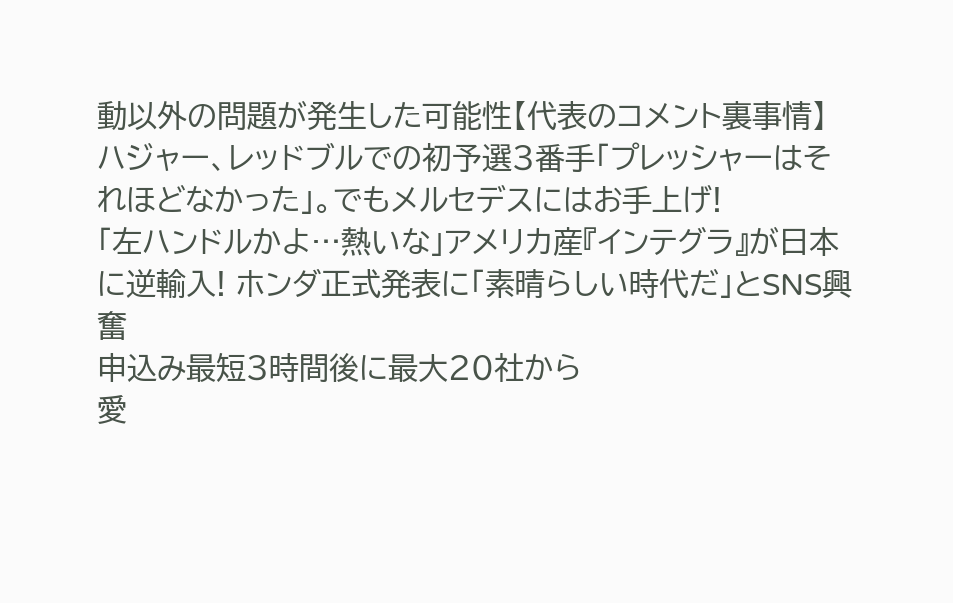動以外の問題が発生した可能性【代表のコメント裏事情】
ハジャー、レッドブルでの初予選3番手「プレッシャーはそれほどなかった」。でもメルセデスにはお手上げ!
「左ハンドルかよ…熱いな」アメリカ産『インテグラ』が日本に逆輸入! ホンダ正式発表に「素晴らしい時代だ」とSNS興奮
申込み最短3時間後に最大20社から
愛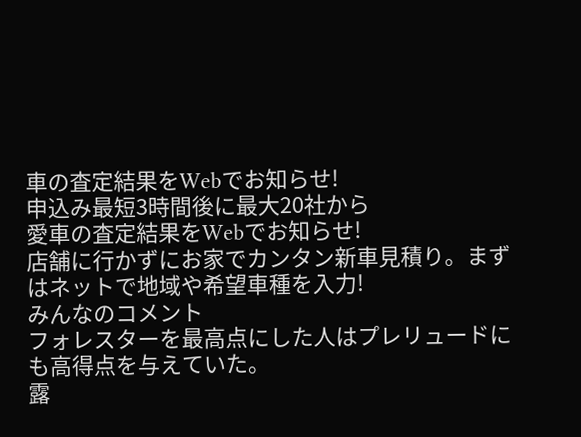車の査定結果をWebでお知らせ!
申込み最短3時間後に最大20社から
愛車の査定結果をWebでお知らせ!
店舗に行かずにお家でカンタン新車見積り。まずはネットで地域や希望車種を入力!
みんなのコメント
フォレスターを最高点にした人はプレリュードにも高得点を与えていた。
露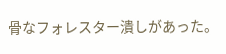骨なフォレスター潰しがあった。